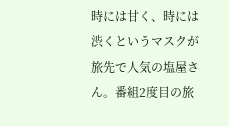時には甘く、時には渋くというマスクが旅先で人気の塩屋さん。番組2度目の旅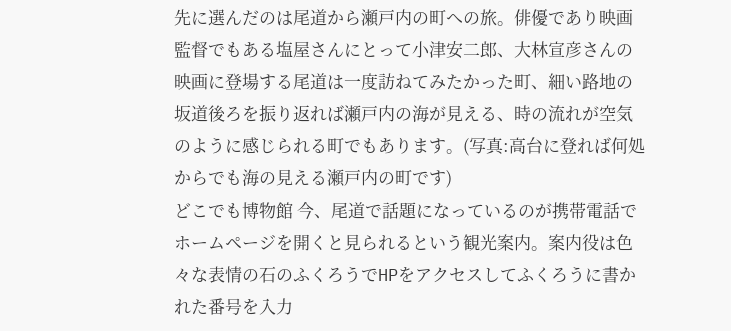先に選んだのは尾道から瀬戸内の町への旅。俳優であり映画監督でもある塩屋さんにとって小津安二郎、大林宣彦さんの映画に登場する尾道は一度訪ねてみたかった町、細い路地の坂道後ろを振り返れば瀬戸内の海が見える、時の流れが空気のように感じられる町でもあります。(写真:高台に登れば何処からでも海の見える瀬戸内の町です)
どこでも博物館 今、尾道で話題になっているのが携帯電話でホームページを開くと見られるという観光案内。案内役は色々な表情の石のふくろうでHPをアクセスしてふくろうに書かれた番号を入力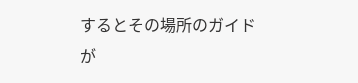するとその場所のガイドが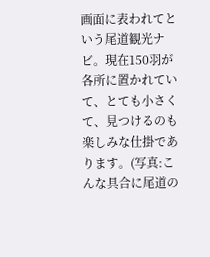画面に表われてという尾道観光ナビ。現在150羽が各所に置かれていて、とても小さくて、見つけるのも楽しみな仕掛であります。(写真:こんな具合に尾道の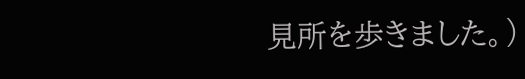見所を歩きました。)